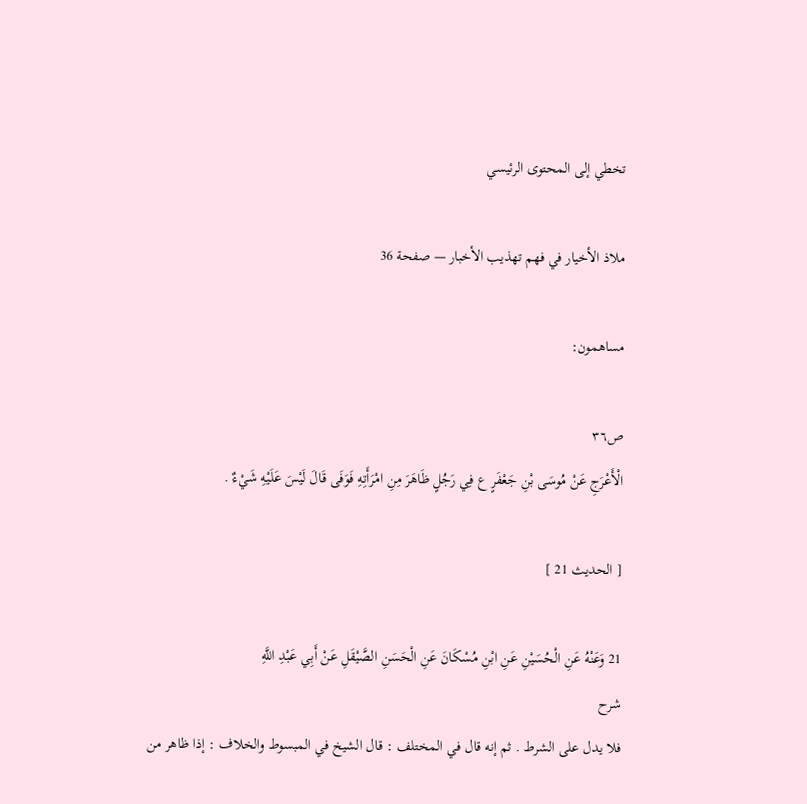تخطي إلى المحتوى الرئيسي

ملاذ الأخيار في فهم تهذيب الأخبار — صفحة 36

مساهمون:

ص٣٦
الْأَعْرَجِ عَنْ مُوسَى بْنِ جَعْفَرٍ ع فِي رَجُلٍ ظَاهَرَ مِنِ امْرَأَتِهِ فَوَفَى قَالَ لَيْسَ عَلَيْهِ شَيْءٌ .

[ الحديث 21 ]

21 وَعَنْهُ عَنِ الْحُسَيْنِ عَنِ ابْنِ مُسْكَانَ عَنِ الْحَسَنِ الصَّيْقَلِ عَنْ أَبِي عَبْدِ اللَّهِ
شرح
فلا يدل على الشرط . ثم إنه قال في المختلف : قال الشيخ في المبسوط والخلاف : إذا ظاهر من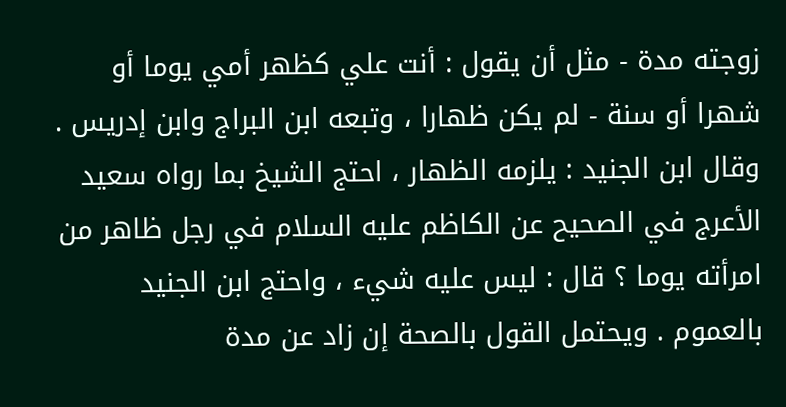زوجته مدة - مثل أن يقول : أنت علي كظهر أمي يوما أو شهرا أو سنة - لم يكن ظهارا ، وتبعه ابن البراج وابن إدريس . وقال ابن الجنيد : يلزمه الظهار ، احتج الشيخ بما رواه سعيد الأعرج في الصحيح عن الكاظم عليه السلام في رجل ظاهر من امرأته يوما ؟ قال : ليس عليه شيء ، واحتج ابن الجنيد بالعموم . ويحتمل القول بالصحة إن زاد عن مدة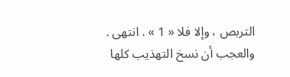التربص ، وإلا فلا « 1 » . انتهى . والعجب أن نسخ التهذيب كلها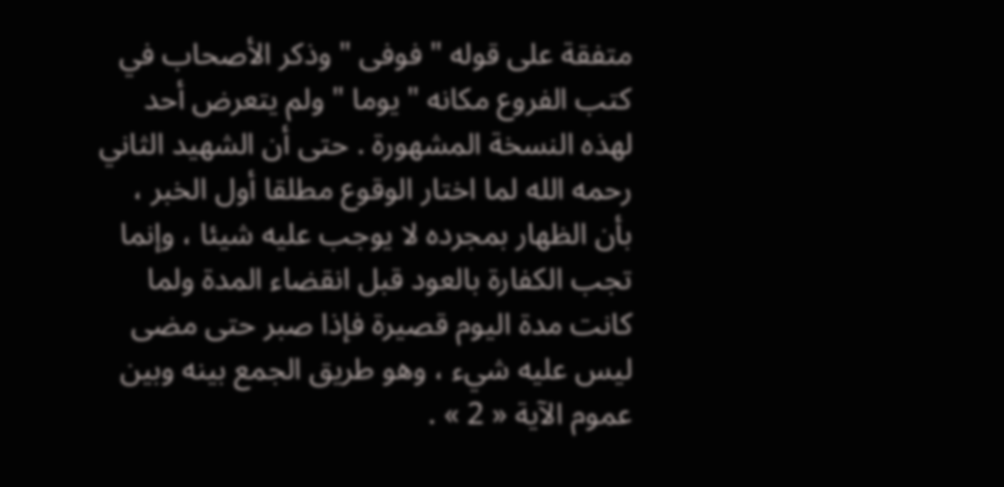متفقة على قوله " فوفى " وذكر الأصحاب في كتب الفروع مكانه " يوما " ولم يتعرض أحد لهذه النسخة المشهورة . حتى أن الشهيد الثاني رحمه الله لما اختار الوقوع مطلقا أول الخبر ، بأن الظهار بمجرده لا يوجب عليه شيئا ، وإنما تجب الكفارة بالعود قبل انقضاء المدة ولما كانت مدة اليوم قصيرة فإذا صبر حتى مضى ليس عليه شيء ، وهو طريق الجمع بينه وبين عموم الآية « 2 » .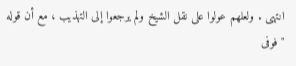انتهى . ولعلهم عولوا على نقل الشيخ ولم يرجعوا إلى التهذيب ، مع أن قوله " فوفى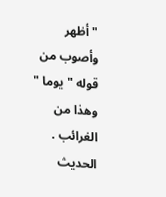" أظهر وأصوب من قوله " يوما " وهذا من الغرائب . الحديث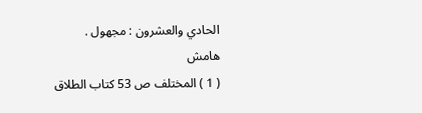الحادي والعشرون : مجهول .
هامش
( 1 ) المختلف ص 53 كتاب الطلاق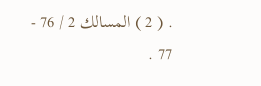. ( 2 ) المسالك 2 / 76 - 77 .